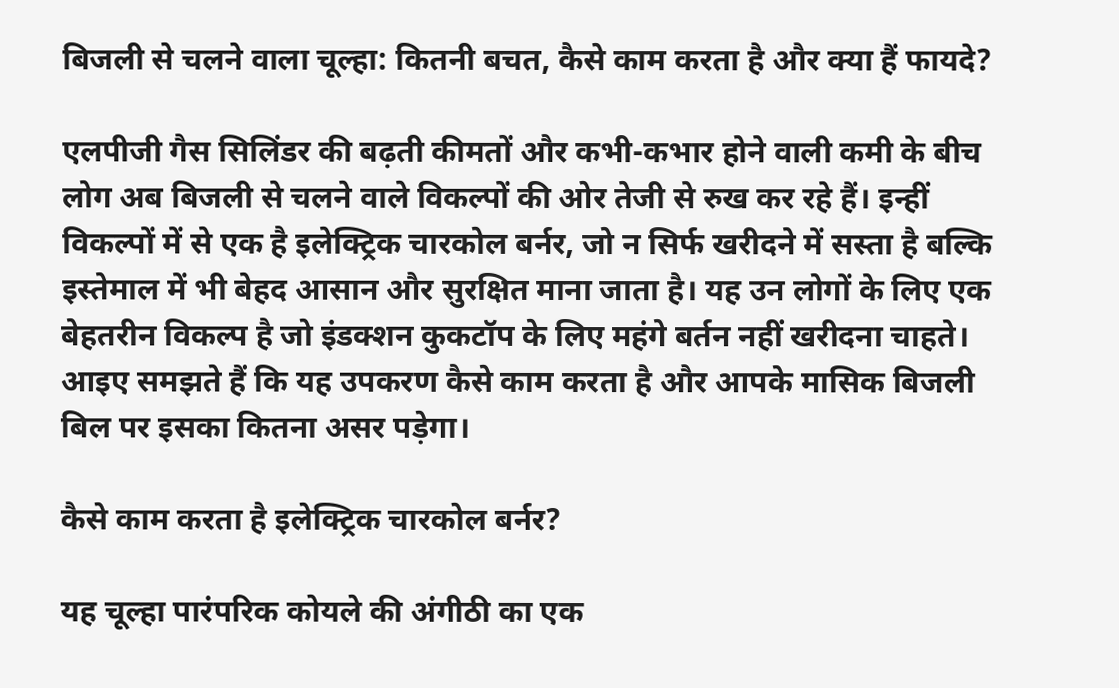बिजली से चलने वाला चूल्हा: कितनी बचत, कैसे काम करता है और क्या हैं फायदे?

एलपीजी गैस सिलिंडर की बढ़ती कीमतों और कभी-कभार होने वाली कमी के बीच लोग अब बिजली से चलने वाले विकल्पों की ओर तेजी से रुख कर रहे हैं। इन्हीं विकल्पों में से एक है इलेक्ट्रिक चारकोल बर्नर, जो न सिर्फ खरीदने में सस्ता है बल्कि इस्तेमाल में भी बेहद आसान और सुरक्षित माना जाता है। यह उन लोगों के लिए एक बेहतरीन विकल्प है जो इंडक्शन कुकटॉप के लिए महंगे बर्तन नहीं खरीदना चाहते। आइए समझते हैं कि यह उपकरण कैसे काम करता है और आपके मासिक बिजली बिल पर इसका कितना असर पड़ेगा।

कैसे काम करता है इलेक्ट्रिक चारकोल बर्नर?

यह चूल्हा पारंपरिक कोयले की अंगीठी का एक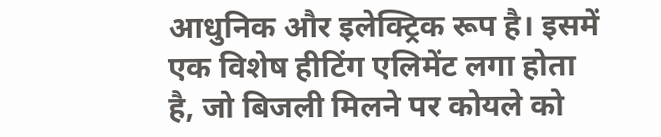आधुनिक और इलेक्ट्रिक रूप है। इसमें एक विशेष हीटिंग एलिमेंट लगा होता है, जो बिजली मिलने पर कोयले को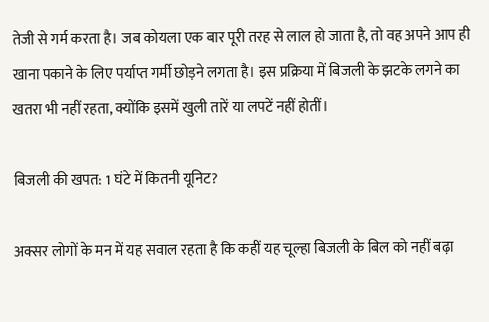तेजी से गर्म करता है। जब कोयला एक बार पूरी तरह से लाल हो जाता है, तो वह अपने आप ही खाना पकाने के लिए पर्याप्त गर्मी छोड़ने लगता है। इस प्रक्रिया में बिजली के झटके लगने का खतरा भी नहीं रहता, क्योंकि इसमें खुली तारें या लपटें नहीं होतीं।

बिजली की खपत: 1 घंटे में कितनी यूनिट?

अक्सर लोगों के मन में यह सवाल रहता है कि कहीं यह चूल्हा बिजली के बिल को नहीं बढ़ा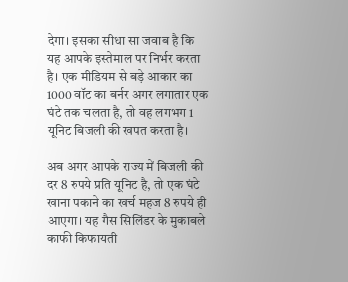देगा। इसका सीधा सा जवाब है कि यह आपके इस्तेमाल पर निर्भर करता है। एक मीडियम से बड़े आकार का 1000 वॉट का बर्नर अगर लगातार एक घंटे तक चलता है, तो वह लगभग 1 यूनिट बिजली की खपत करता है।

अब अगर आपके राज्य में बिजली की दर 8 रुपये प्रति यूनिट है, तो एक घंटे खाना पकाने का खर्च महज 8 रुपये ही आएगा। यह गैस सिलिंडर के मुकाबले काफी किफायती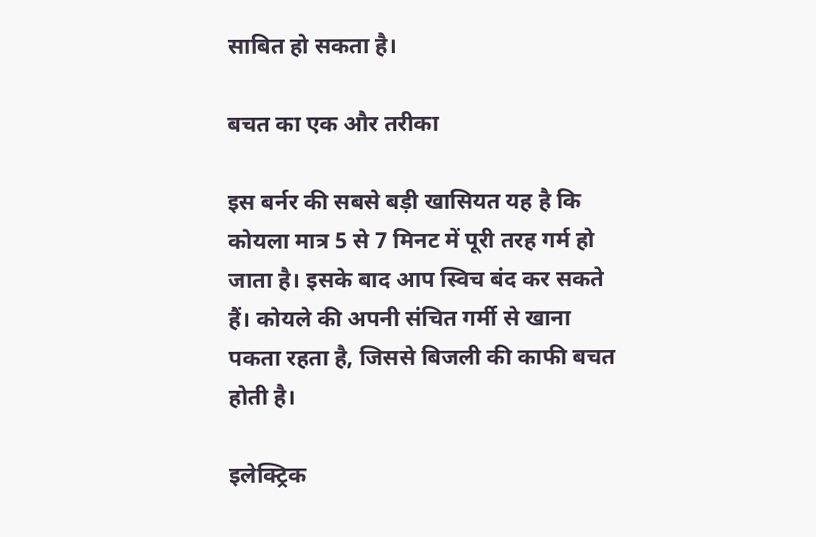साबित हो सकता है।

बचत का एक और तरीका

इस बर्नर की सबसे बड़ी खासियत यह है कि कोयला मात्र 5 से 7 मिनट में पूरी तरह गर्म हो जाता है। इसके बाद आप स्विच बंद कर सकते हैं। कोयले की अपनी संचित गर्मी से खाना पकता रहता है, जिससे बिजली की काफी बचत होती है।

इलेक्ट्रिक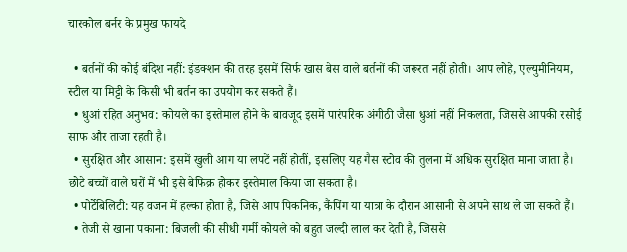चारकोल बर्नर के प्रमुख फायदे

  • बर्तनों की कोई बंदिश नहीं: इंडक्शन की तरह इसमें सिर्फ खास बेस वाले बर्तनों की जरूरत नहीं होती। आप लोहे, एल्युमीनियम, स्टील या मिट्टी के किसी भी बर्तन का उपयोग कर सकते हैं।
  • धुआं रहित अनुभव: कोयले का इस्तेमाल होने के बावजूद इसमें पारंपरिक अंगीठी जैसा धुआं नहीं निकलता, जिससे आपकी रसोई साफ और ताजा रहती है।
  • सुरक्षित और आसान: इसमें खुली आग या लपटें नहीं होतीं, इसलिए यह गैस स्टोव की तुलना में अधिक सुरक्षित माना जाता है। छोटे बच्चों वाले घरों में भी इसे बेफिक्र होकर इस्तेमाल किया जा सकता है।
  • पोर्टेबिलिटी: यह वजन में हल्का होता है, जिसे आप पिकनिक, कैंपिंग या यात्रा के दौरान आसानी से अपने साथ ले जा सकते हैं।
  • तेजी से खाना पकाना: बिजली की सीधी गर्मी कोयले को बहुत जल्दी लाल कर देती है, जिससे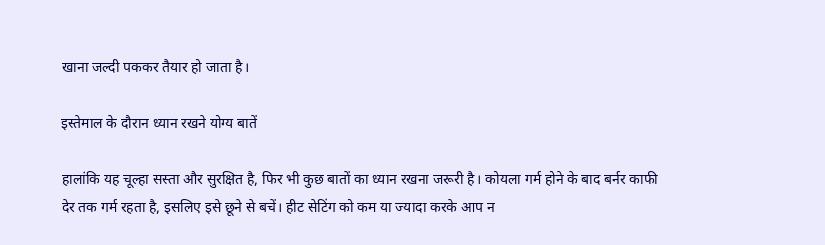खाना जल्दी पककर तैयार हो जाता है।

इस्तेमाल के दौरान ध्यान रखने योग्य बातें

हालांकि यह चूल्हा सस्ता और सुरक्षित है, फिर भी कुछ बातों का ध्यान रखना जरूरी है। कोयला गर्म होने के बाद बर्नर काफी देर तक गर्म रहता है, इसलिए इसे छूने से बचें। हीट सेटिंग को कम या ज्यादा करके आप न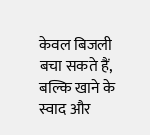केवल बिजली बचा सकते हैं, बल्कि खाने के स्वाद और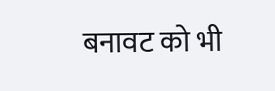बनावट को भी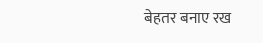बेहतर बनाए रख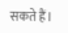सकते हैं।